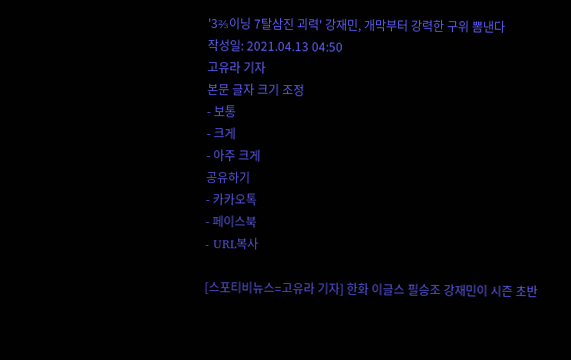'3⅔이닝 7탈삼진 괴력' 강재민, 개막부터 강력한 구위 뽐낸다
작성일: 2021.04.13 04:50
고유라 기자
본문 글자 크기 조정
- 보통
- 크게
- 아주 크게
공유하기
- 카카오톡
- 페이스북
- URL복사

[스포티비뉴스=고유라 기자] 한화 이글스 필승조 강재민이 시즌 초반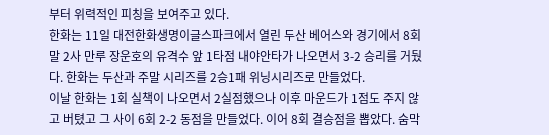부터 위력적인 피칭을 보여주고 있다.
한화는 11일 대전한화생명이글스파크에서 열린 두산 베어스와 경기에서 8회말 2사 만루 장운호의 유격수 앞 1타점 내야안타가 나오면서 3-2 승리를 거뒀다. 한화는 두산과 주말 시리즈를 2승1패 위닝시리즈로 만들었다.
이날 한화는 1회 실책이 나오면서 2실점했으나 이후 마운드가 1점도 주지 않고 버텼고 그 사이 6회 2-2 동점을 만들었다. 이어 8회 결승점을 뽑았다. 숨막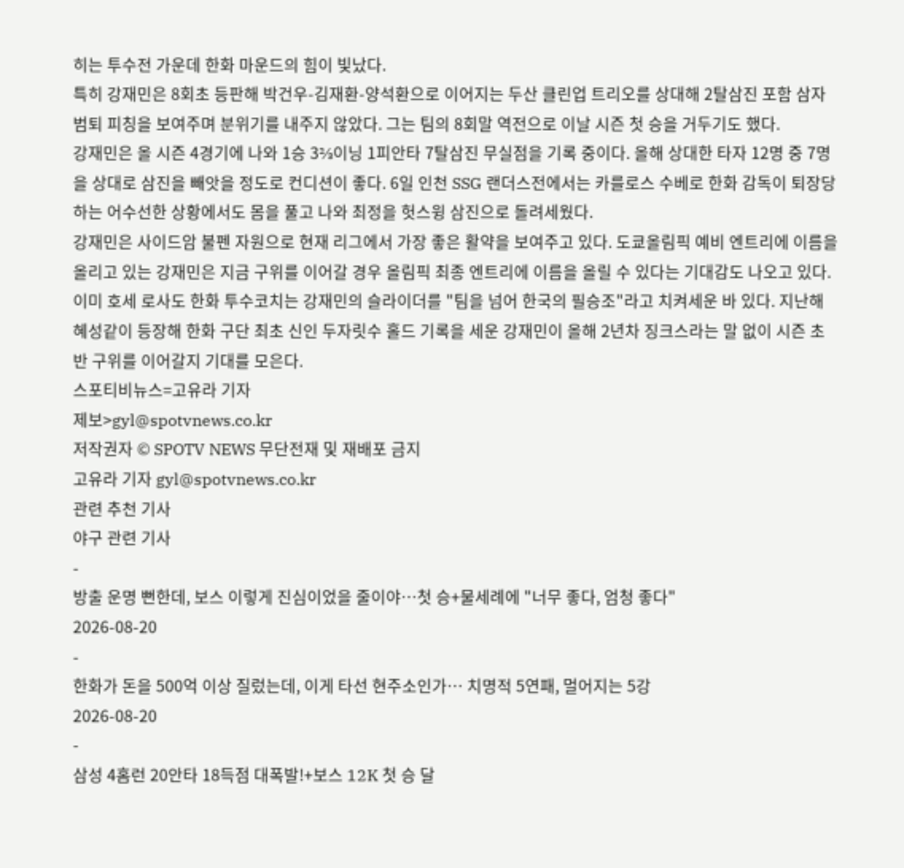히는 투수전 가운데 한화 마운드의 힘이 빛났다.
특히 강재민은 8회초 등판해 박건우-김재환-양석환으로 이어지는 두산 클린업 트리오를 상대해 2탈삼진 포함 삼자범퇴 피칭을 보여주며 분위기를 내주지 않았다. 그는 팀의 8회말 역전으로 이날 시즌 첫 승을 거두기도 했다.
강재민은 올 시즌 4경기에 나와 1승 3⅔이닝 1피안타 7탈삼진 무실점을 기록 중이다. 올해 상대한 타자 12명 중 7명을 상대로 삼진을 빼앗을 정도로 컨디션이 좋다. 6일 인천 SSG 랜더스전에서는 카를로스 수베로 한화 감독이 퇴장당하는 어수선한 상황에서도 몸을 풀고 나와 최정을 헛스윙 삼진으로 돌려세웠다.
강재민은 사이드암 불펜 자원으로 현재 리그에서 가장 좋은 활약을 보여주고 있다. 도쿄올림픽 예비 엔트리에 이름을 올리고 있는 강재민은 지금 구위를 이어갈 경우 올림픽 최종 엔트리에 이름을 올릴 수 있다는 기대감도 나오고 있다.
이미 호세 로사도 한화 투수코치는 강재민의 슬라이더를 "팀을 넘어 한국의 필승조"라고 치켜세운 바 있다. 지난해 혜성같이 등장해 한화 구단 최초 신인 두자릿수 홀드 기록을 세운 강재민이 올해 2년차 징크스라는 말 없이 시즌 초반 구위를 이어갈지 기대를 모은다.
스포티비뉴스=고유라 기자
제보>gyl@spotvnews.co.kr
저작권자 © SPOTV NEWS 무단전재 및 재배포 금지
고유라 기자 gyl@spotvnews.co.kr
관련 추천 기사
야구 관련 기사
-
방출 운명 뻔한데, 보스 이렇게 진심이었을 줄이야…첫 승+물세례에 "너무 좋다, 엄청 좋다"
2026-08-20
-
한화가 돈을 500억 이상 질렀는데, 이게 타선 현주소인가… 치명적 5연패, 멀어지는 5강
2026-08-20
-
삼성 4홈런 20안타 18득점 대폭발!+보스 12K 첫 승 달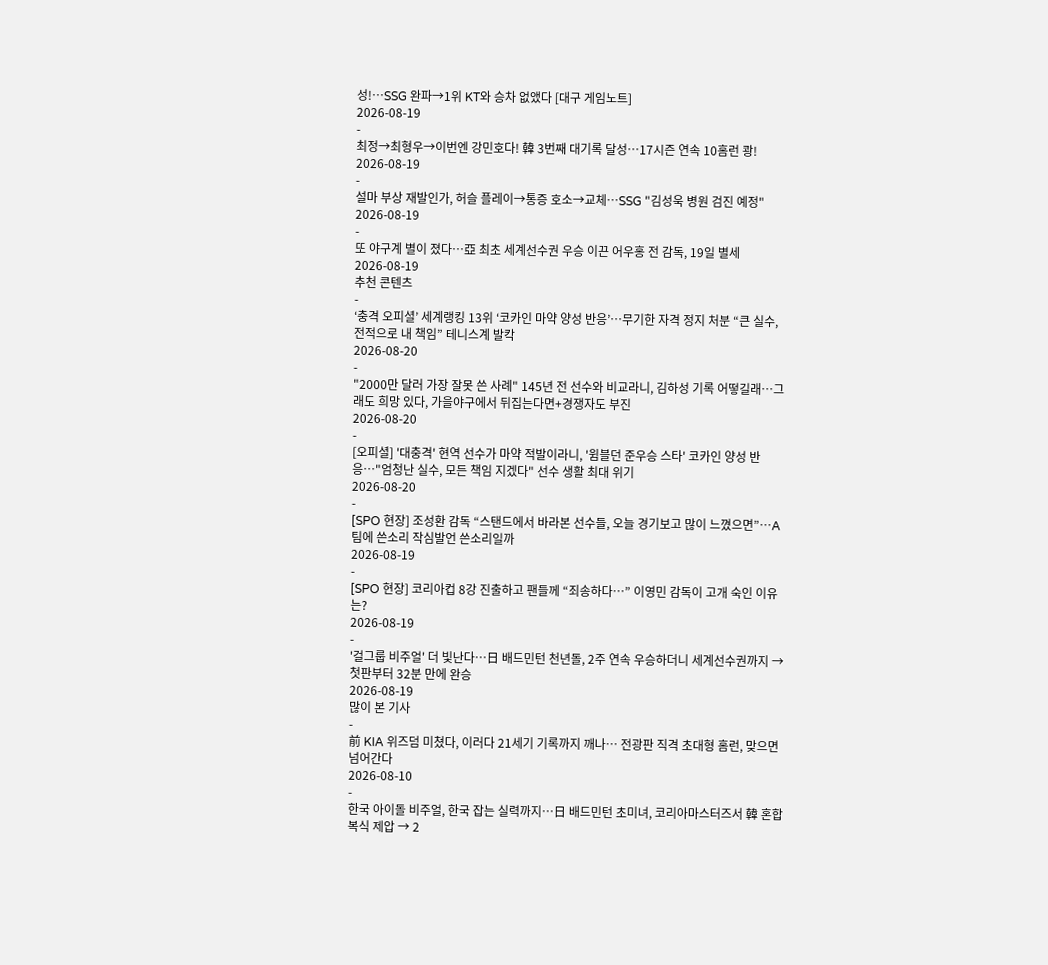성!…SSG 완파→1위 KT와 승차 없앴다 [대구 게임노트]
2026-08-19
-
최정→최형우→이번엔 강민호다! 韓 3번째 대기록 달성…17시즌 연속 10홈런 쾅!
2026-08-19
-
설마 부상 재발인가, 허슬 플레이→통증 호소→교체…SSG "김성욱 병원 검진 예정"
2026-08-19
-
또 야구계 별이 졌다…亞 최초 세계선수권 우승 이끈 어우홍 전 감독, 19일 별세
2026-08-19
추천 콘텐츠
-
‘충격 오피셜’ 세계랭킹 13위 ‘코카인 마약 양성 반응’…무기한 자격 정지 처분 “큰 실수, 전적으로 내 책임” 테니스계 발칵
2026-08-20
-
"2000만 달러 가장 잘못 쓴 사례" 145년 전 선수와 비교라니, 김하성 기록 어떻길래…그래도 희망 있다, 가을야구에서 뒤집는다면+경쟁자도 부진
2026-08-20
-
[오피셜] '대충격' 현역 선수가 마약 적발이라니, '윔블던 준우승 스타' 코카인 양성 반응…"엄청난 실수, 모든 책임 지겠다" 선수 생활 최대 위기
2026-08-20
-
[SPO 현장] 조성환 감독 “스탠드에서 바라본 선수들, 오늘 경기보고 많이 느꼈으면”…A팀에 쓴소리 작심발언 쓴소리일까
2026-08-19
-
[SPO 현장] 코리아컵 8강 진출하고 팬들께 “죄송하다…” 이영민 감독이 고개 숙인 이유는?
2026-08-19
-
'걸그룹 비주얼' 더 빛난다…日 배드민턴 천년돌, 2주 연속 우승하더니 세계선수권까지 → 첫판부터 32분 만에 완승
2026-08-19
많이 본 기사
-
前 KIA 위즈덤 미쳤다, 이러다 21세기 기록까지 깨나… 전광판 직격 초대형 홈런, 맞으면 넘어간다
2026-08-10
-
한국 아이돌 비주얼, 한국 잡는 실력까지…日 배드민턴 초미녀, 코리아마스터즈서 韓 혼합복식 제압 → 2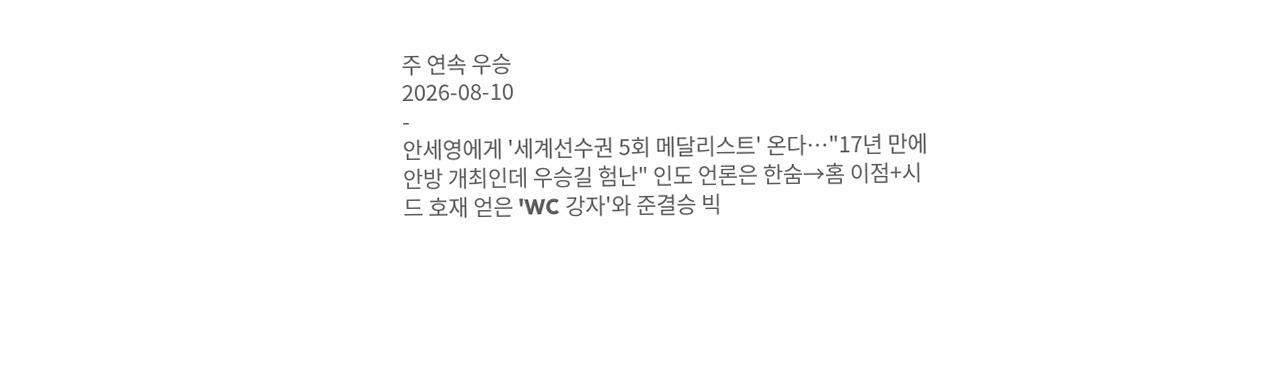주 연속 우승
2026-08-10
-
안세영에게 '세계선수권 5회 메달리스트' 온다…"17년 만에 안방 개최인데 우승길 험난" 인도 언론은 한숨→홈 이점+시드 호재 얻은 'WC 강자'와 준결승 빅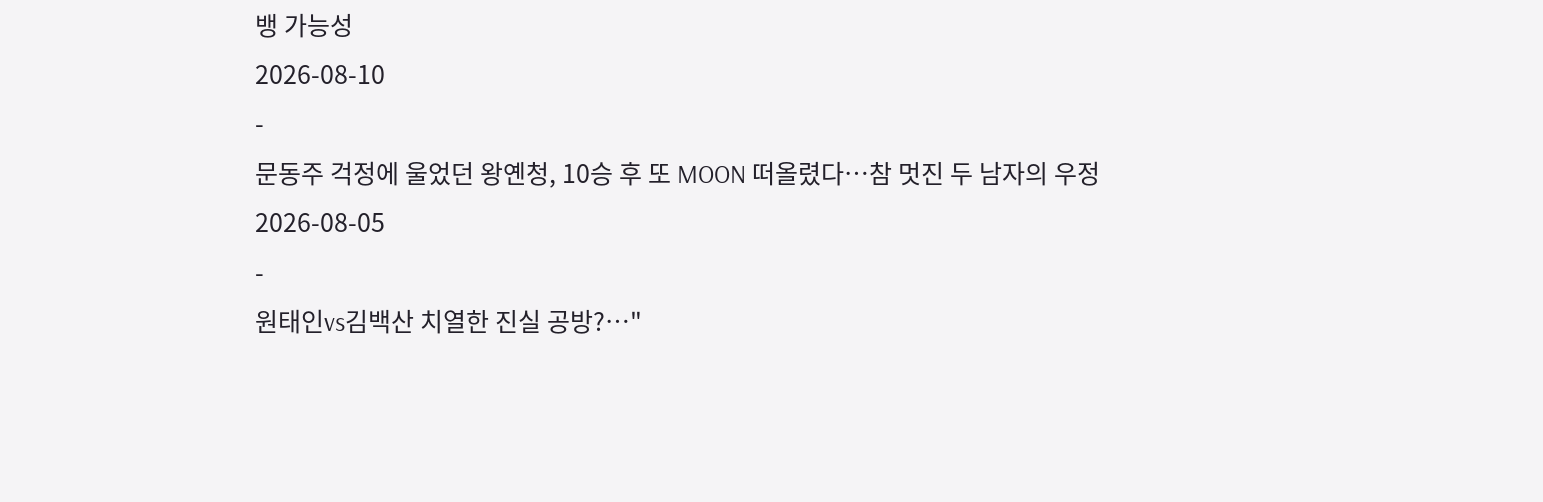뱅 가능성
2026-08-10
-
문동주 걱정에 울었던 왕옌청, 10승 후 또 MOON 떠올렸다…참 멋진 두 남자의 우정
2026-08-05
-
원태인vs김백산 치열한 진실 공방?…"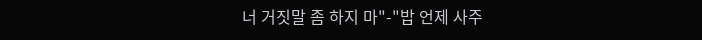너 거짓말 좀 하지 마"-"밥 언제 사주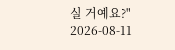실 거예요?"
2026-08-11